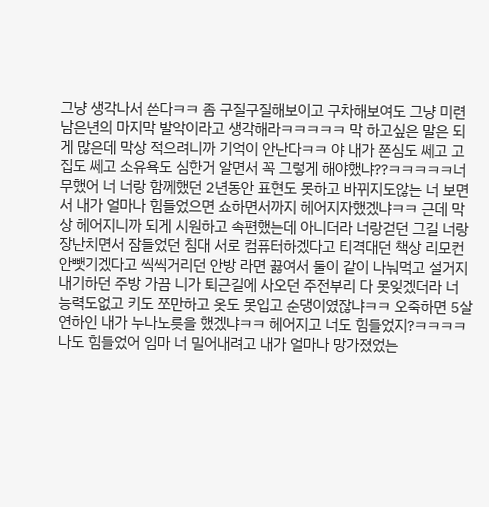그냥 생각나서 쓴다ㅋㅋ 좀 구질구질해보이고 구차해보여도 그냥 미련남은년의 마지막 발악이라고 생각해라ㅋㅋㅋㅋㅋ 막 하고싶은 말은 되게 많은데 막상 적으려니까 기억이 안난다ㅋㅋ 야 내가 쫀심도 쎄고 고집도 쎄고 소유욕도 심한거 알면서 꼭 그렇게 해야했냐??ㅋㅋㅋㅋㅋ너무했어 너 너랑 함께했던 2년동안 표현도 못하고 바뀌지도않는 너 보면서 내가 얼마나 힘들었으면 쇼하면서까지 헤어지자했겠냐ㅋㅋ 근데 막상 헤어지니까 되게 시원하고 속편했는데 아니더라 너랑걷던 그길 너랑 장난치면서 잠들었던 침대 서로 컴퓨터하겠다고 티격대던 책상 리모컨 안뺏기겠다고 씩씩거리던 안방 라면 끓여서 둘이 같이 나눠먹고 설거지내기하던 주방 가끔 니가 퇴근길에 사오던 주전부리 다 못잊겠더라 너 능력도없고 키도 쪼만하고 옷도 못입고 순댕이였잖냐ㅋㅋ 오죽하면 5살 연하인 내가 누나노릇을 했겠냐ㅋㅋ 헤어지고 너도 힘들었지?ㅋㅋㅋㅋ 나도 힘들었어 임마 너 밀어내려고 내가 얼마나 망가졌었는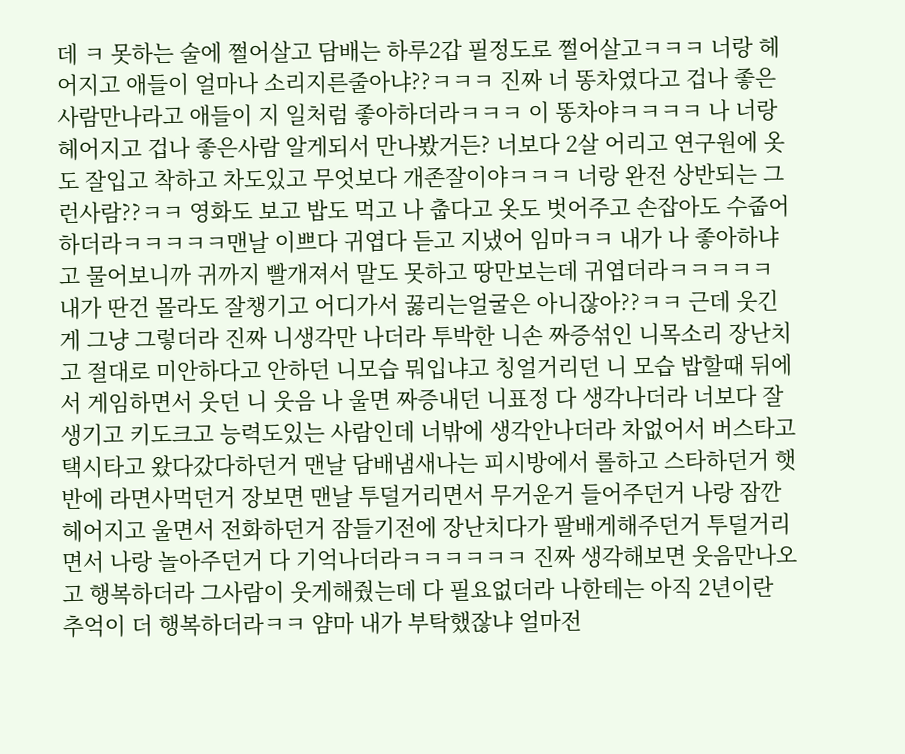데 ㅋ 못하는 술에 쩔어살고 담배는 하루2갑 필정도로 쩔어살고ㅋㅋㅋ 너랑 헤어지고 애들이 얼마나 소리지른줄아냐??ㅋㅋㅋ 진짜 너 똥차였다고 겁나 좋은사람만나라고 애들이 지 일처럼 좋아하더라ㅋㅋㅋ 이 똥차야ㅋㅋㅋㅋ 나 너랑 헤어지고 겁나 좋은사람 알게되서 만나봤거든? 너보다 2살 어리고 연구원에 옷도 잘입고 착하고 차도있고 무엇보다 개존잘이야ㅋㅋㅋ 너랑 완전 상반되는 그런사람??ㅋㅋ 영화도 보고 밥도 먹고 나 춥다고 옷도 벗어주고 손잡아도 수줍어하더라ㅋㅋㅋㅋㅋ맨날 이쁘다 귀엽다 듣고 지냈어 임마ㅋㅋ 내가 나 좋아하냐고 물어보니까 귀까지 빨개져서 말도 못하고 땅만보는데 귀엽더라ㅋㅋㅋㅋㅋ 내가 딴건 몰라도 잘챙기고 어디가서 꿇리는얼굴은 아니잖아??ㅋㅋ 근데 웃긴게 그냥 그렇더라 진짜 니생각만 나더라 투박한 니손 짜증섞인 니목소리 장난치고 절대로 미안하다고 안하던 니모습 뭐입냐고 칭얼거리던 니 모습 밥할때 뒤에서 게임하면서 웃던 니 웃음 나 울면 짜증내던 니표정 다 생각나더라 너보다 잘생기고 키도크고 능력도있는 사람인데 너밖에 생각안나더라 차없어서 버스타고 택시타고 왔다갔다하던거 맨날 담배냄새나는 피시방에서 롤하고 스타하던거 햇반에 라면사먹던거 장보면 맨날 투덜거리면서 무거운거 들어주던거 나랑 잠깐 헤어지고 울면서 전화하던거 잠들기전에 장난치다가 팔배게해주던거 투덜거리면서 나랑 놀아주던거 다 기억나더라ㅋㅋㅋㅋㅋㅋ 진짜 생각해보면 웃음만나오고 행복하더라 그사람이 웃게해줬는데 다 필요없더라 나한테는 아직 2년이란 추억이 더 행복하더라ㅋㅋ 얌마 내가 부탁했잖냐 얼마전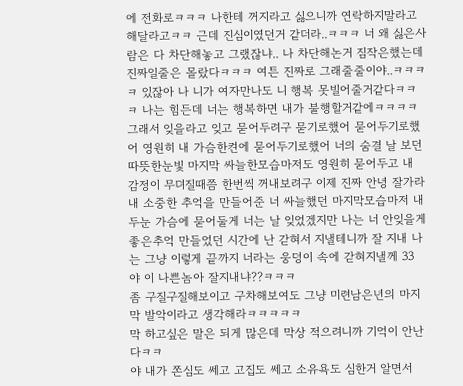에 전화로ㅋㅋㅋ 나한테 꺼지라고 싫으니까 연락하지말라고해달라고ㅋㅋ 근데 진심이였던거 같더라..ㅋㅋㅋ 너 왜 싫은사람은 다 차단해놓고 그랬잖냐.. 나 차단해논거 짐작은했는데 진짜일줄은 몰랐다ㅋㅋㅋ 여튼 진짜로 그래줄줄이야..ㅋㅋㅋㅋ 있잖아 나 니가 여자만나도 니 행복 못빌어줄거같다ㅋㅋㅋ 나는 힘든데 너는 행복하면 내가 불행할거같에ㅋㅋㅋㅋ 그래서 잊을라고 잊고 묻어두려구 묻기로했어 묻어두기로했어 영원히 내 가슴한켠에 묻어두기로했어 너의 숨결 날 보던 따뜻한눈빛 마지막 싸늘한모습마저도 영원히 묻어두고 내 감정이 무뎌질때쯤 한번씩 꺼내보려구 이제 진짜 안녕 잘가라 내 소중한 추억을 만들어준 너 싸늘했던 마지막모습마저 내 두눈 가슴에 묻어둘게 너는 날 잊었겠지만 나는 너 안잊을게 좋은추억 만들었던 시간에 난 갇혀서 지낼테니까 잘 지내 나는 그냥 이렇게 끝까지 너라는 웅덩이 속에 갇혀지낼께 33
야 이 나쁜놈아 잘지내냐??ㅋㅋㅋ
좀 구질구질해보이고 구차해보여도 그냥 미련남은년의 마지막 발악이라고 생각해라ㅋㅋㅋㅋㅋ
막 하고싶은 말은 되게 많은데 막상 적으려니까 기억이 안난다ㅋㅋ
야 내가 쫀심도 쎄고 고집도 쎄고 소유욕도 심한거 알면서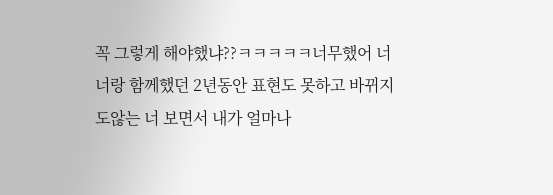꼭 그렇게 해야했냐??ㅋㅋㅋㅋㅋ너무했어 너
너랑 함께했던 2년동안 표현도 못하고 바뀌지도않는 너 보면서 내가 얼마나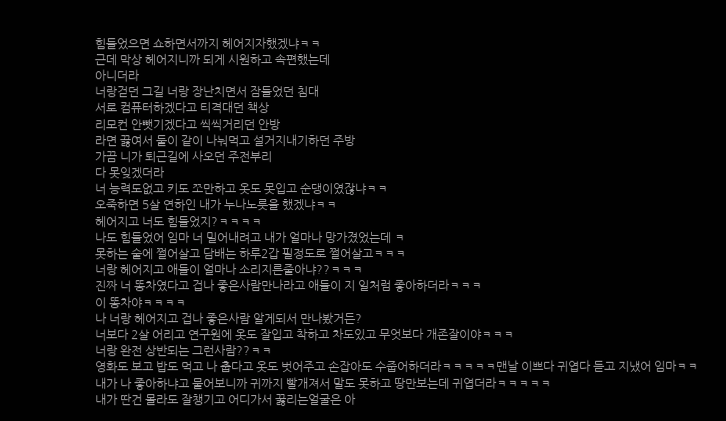힘들었으면 쇼하면서까지 헤어지자했겠냐ㅋㅋ
근데 막상 헤어지니까 되게 시원하고 속편했는데
아니더라
너랑걷던 그길 너랑 장난치면서 잠들었던 침대
서로 컴퓨터하겠다고 티격대던 책상
리모컨 안뺏기겠다고 씩씩거리던 안방
라면 끓여서 둘이 같이 나눠먹고 설거지내기하던 주방
가끔 니가 퇴근길에 사오던 주전부리
다 못잊겠더라
너 능력도없고 키도 쪼만하고 옷도 못입고 순댕이였잖냐ㅋㅋ
오죽하면 5살 연하인 내가 누나노릇을 했겠냐ㅋㅋ
헤어지고 너도 힘들었지?ㅋㅋㅋㅋ
나도 힘들었어 임마 너 밀어내려고 내가 얼마나 망가졌었는데 ㅋ
못하는 술에 쩔어살고 담배는 하루2갑 필정도로 쩔어살고ㅋㅋㅋ
너랑 헤어지고 애들이 얼마나 소리지른줄아냐??ㅋㅋㅋ
진짜 너 똥차였다고 겁나 좋은사람만나라고 애들이 지 일처럼 좋아하더라ㅋㅋㅋ
이 똥차야ㅋㅋㅋㅋ
나 너랑 헤어지고 겁나 좋은사람 알게되서 만나봤거든?
너보다 2살 어리고 연구원에 옷도 잘입고 착하고 차도있고 무엇보다 개존잘이야ㅋㅋㅋ
너랑 완전 상반되는 그런사람??ㅋㅋ
영화도 보고 밥도 먹고 나 춥다고 옷도 벗어주고 손잡아도 수줍어하더라ㅋㅋㅋㅋㅋ맨날 이쁘다 귀엽다 듣고 지냈어 임마ㅋㅋ
내가 나 좋아하냐고 물어보니까 귀까지 빨개져서 말도 못하고 땅만보는데 귀엽더라ㅋㅋㅋㅋㅋ
내가 딴건 몰라도 잘챙기고 어디가서 꿇리는얼굴은 아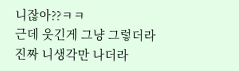니잖아??ㅋㅋ
근데 웃긴게 그냥 그렇더라
진짜 니생각만 나더라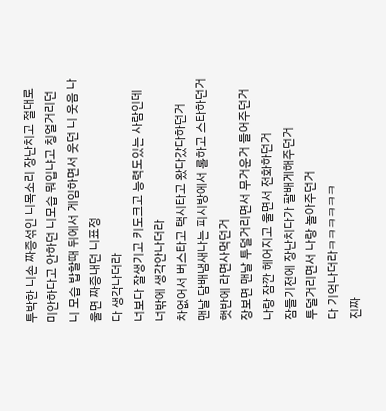투박한 니손 짜증섞인 니목소리 장난치고 절대로 미안하다고 안하던 니모습 뭐입냐고 칭얼거리던 니 모습 밥할때 뒤에서 게임하면서 웃던 니 웃음 나 울면 짜증내던 니표정
다 생각나더라
너보다 잘생기고 키도크고 능력도있는 사람인데
너밖에 생각안나더라
차없어서 버스타고 택시타고 왔다갔다하던거
맨날 담배냄새나는 피시방에서 롤하고 스타하던거
햇반에 라면사먹던거
장보면 맨날 투덜거리면서 무거운거 들어주던거
나랑 잠깐 헤어지고 울면서 전화하던거
잠들기전에 장난치다가 팔배게해주던거
투덜거리면서 나랑 놀아주던거
다 기억나더라ㅋㅋㅋㅋㅋㅋ
진짜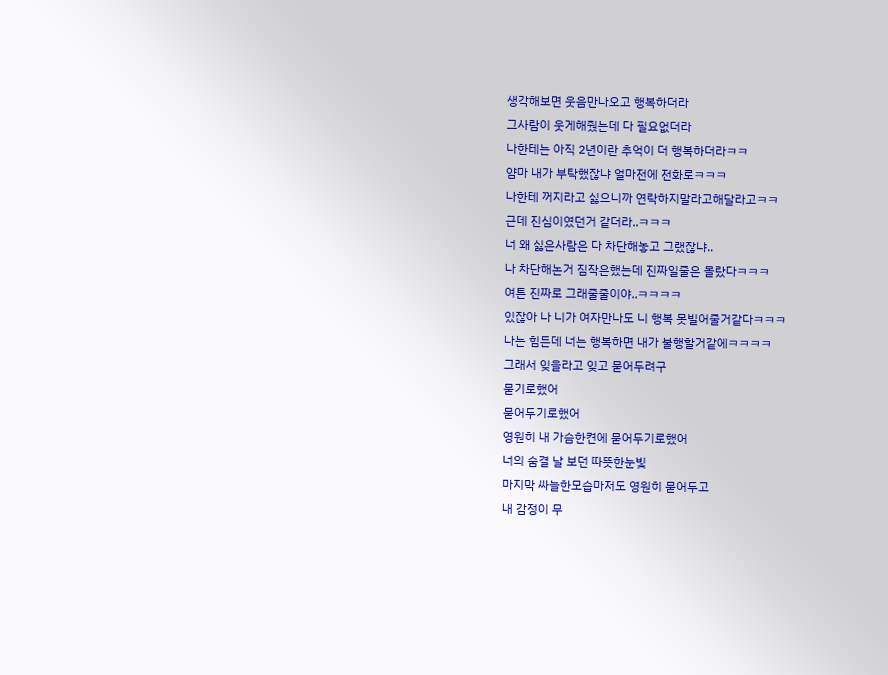생각해보면 웃음만나오고 행복하더라
그사람이 웃게해줬는데 다 필요없더라
나한테는 아직 2년이란 추억이 더 행복하더라ㅋㅋ
얌마 내가 부탁했잖냐 얼마전에 전화로ㅋㅋㅋ
나한테 꺼지라고 싫으니까 연락하지말라고해달라고ㅋㅋ
근데 진심이였던거 같더라..ㅋㅋㅋ
너 왜 싫은사람은 다 차단해놓고 그랬잖냐..
나 차단해논거 짐작은했는데 진짜일줄은 몰랐다ㅋㅋㅋ
여튼 진짜로 그래줄줄이야..ㅋㅋㅋㅋ
있잖아 나 니가 여자만나도 니 행복 못빌어줄거같다ㅋㅋㅋ
나는 힘든데 너는 행복하면 내가 불행할거같에ㅋㅋㅋㅋ
그래서 잊을라고 잊고 묻어두려구
묻기로했어
묻어두기로했어
영원히 내 가슴한켠에 묻어두기로했어
너의 숨결 날 보던 따뜻한눈빛
마지막 싸늘한모습마저도 영원히 묻어두고
내 감정이 무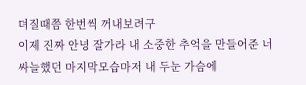뎌질때쯤 한번씩 꺼내보려구
이제 진짜 안녕 잘가라 내 소중한 추억을 만들어준 너
싸늘했던 마지막모습마저 내 두눈 가슴에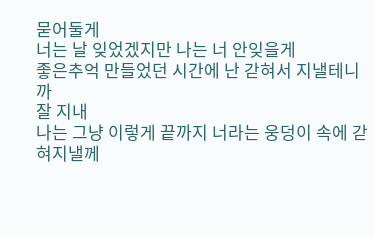묻어둘게
너는 날 잊었겠지만 나는 너 안잊을게
좋은추억 만들었던 시간에 난 갇혀서 지낼테니까
잘 지내
나는 그냥 이렇게 끝까지 너라는 웅덩이 속에 갇혀지낼께